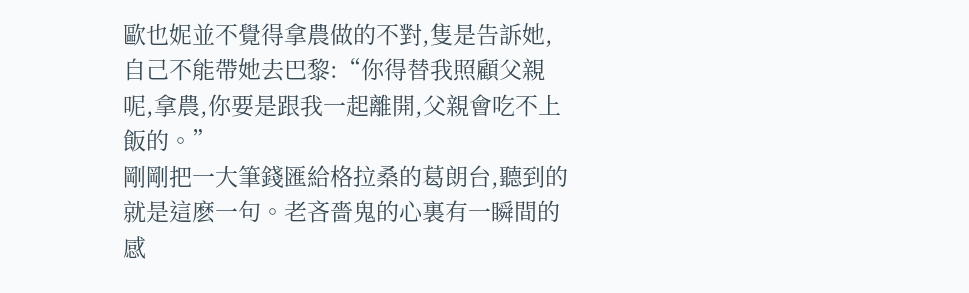歐也妮並不覺得拿農做的不對,隻是告訴她,自己不能帶她去巴黎:“你得替我照顧父親呢,拿農,你要是跟我一起離開,父親會吃不上飯的。”
剛剛把一大筆錢匯給格拉桑的葛朗台,聽到的就是這麽一句。老吝嗇鬼的心裏有一瞬間的感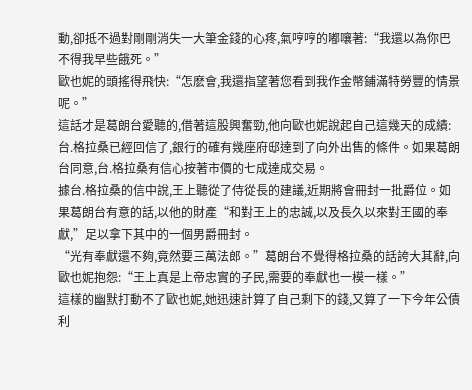動,卻抵不過對剛剛消失一大筆金錢的心疼,氣哼哼的嘟嚷著:“我還以為你巴不得我早些餓死。”
歐也妮的頭搖得飛快:“怎麽會,我還指望著您看到我作金幣鋪滿特勞豐的情景呢。”
這話才是葛朗台愛聽的,借著這股興奮勁,他向歐也妮說起自己這幾天的成績:台.格拉桑已經回信了,銀行的確有幾座府邸達到了向外出售的條件。如果葛朗台同意,台.格拉桑有信心按著市價的七成達成交易。
據台.格拉桑的信中說,王上聽從了侍從長的建議,近期將會冊封一批爵位。如果葛朗台有意的話,以他的財產“和對王上的忠誠,以及長久以來對王國的奉獻,”足以拿下其中的一個男爵冊封。
“光有奉獻還不夠,竟然要三萬法郎。”葛朗台不覺得格拉桑的話誇大其辭,向歐也妮抱怨:“王上真是上帝忠實的子民,需要的奉獻也一模一樣。”
這樣的幽默打動不了歐也妮,她迅速計算了自己剩下的錢,又算了一下今年公債利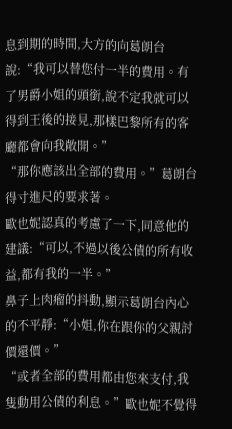息到期的時間,大方的向葛朗台說:“我可以替您付一半的費用。有了男爵小姐的頭銜,說不定我就可以得到王後的接見,那樣巴黎所有的客廳都會向我敞開。”
“那你應該出全部的費用。”葛朗台得寸進尺的要求著。
歐也妮認真的考慮了一下,同意他的建議:“可以,不過以後公債的所有收益,都有我的一半。”
鼻子上肉瘤的抖動,顯示葛朗台內心的不平靜:“小姐,你在跟你的父親討價還價。”
“或者全部的費用都由您來支付,我隻動用公債的利息。”歐也妮不覺得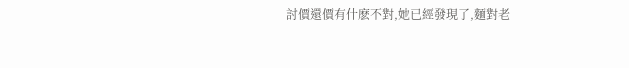討價還價有什麽不對,她已經發現了,麵對老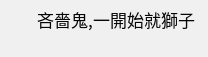吝嗇鬼,一開始就獅子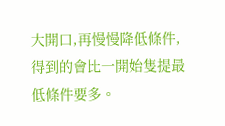大開口,再慢慢降低條件,得到的會比一開始隻提最低條件要多。